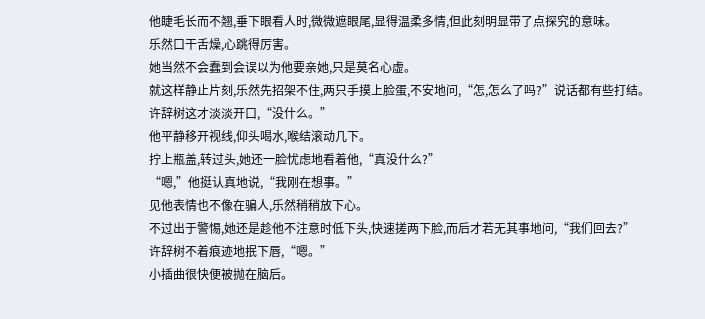他睫毛长而不翘,垂下眼看人时,微微遮眼尾,显得温柔多情,但此刻明显带了点探究的意味。
乐然口干舌燥,心跳得厉害。
她当然不会蠢到会误以为他要亲她,只是莫名心虚。
就这样静止片刻,乐然先招架不住,两只手摸上脸蛋,不安地问,“怎,怎么了吗?”说话都有些打结。
许辞树这才淡淡开口,“没什么。”
他平静移开视线,仰头喝水,喉结滚动几下。
拧上瓶盖,转过头,她还一脸忧虑地看着他,“真没什么?”
“嗯,”他挺认真地说,“我刚在想事。”
见他表情也不像在骗人,乐然稍稍放下心。
不过出于警惕,她还是趁他不注意时低下头,快速搓两下脸,而后才若无其事地问,“我们回去?”
许辞树不着痕迹地抿下唇,“嗯。”
小插曲很快便被抛在脑后。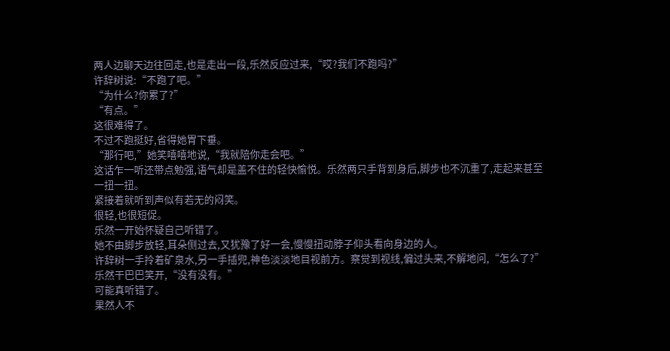两人边聊天边往回走,也是走出一段,乐然反应过来,“哎?我们不跑吗?”
许辞树说:“不跑了吧。”
“为什么?你累了?”
“有点。”
这很难得了。
不过不跑挺好,省得她胃下垂。
“那行吧,”她笑嘻嘻地说,“我就陪你走会吧。”
这话乍一听还带点勉强,语气却是盖不住的轻快愉悦。乐然两只手背到身后,脚步也不沉重了,走起来甚至一扭一扭。
紧接着就听到声似有若无的闷笑。
很轻,也很短促。
乐然一开始怀疑自己听错了。
她不由脚步放轻,耳朵侧过去,又犹豫了好一会,慢慢扭动脖子仰头看向身边的人。
许辞树一手拎着矿泉水,另一手插兜,神色淡淡地目视前方。察觉到视线,偏过头来,不解地问,“怎么了?”
乐然干巴巴笑开,“没有没有。”
可能真听错了。
果然人不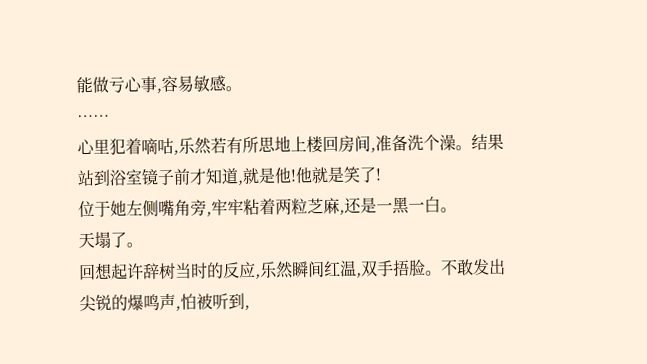能做亏心事,容易敏感。
……
心里犯着嘀咕,乐然若有所思地上楼回房间,准备洗个澡。结果站到浴室镜子前才知道,就是他!他就是笑了!
位于她左侧嘴角旁,牢牢粘着两粒芝麻,还是一黑一白。
天塌了。
回想起许辞树当时的反应,乐然瞬间红温,双手捂脸。不敢发出尖锐的爆鸣声,怕被听到,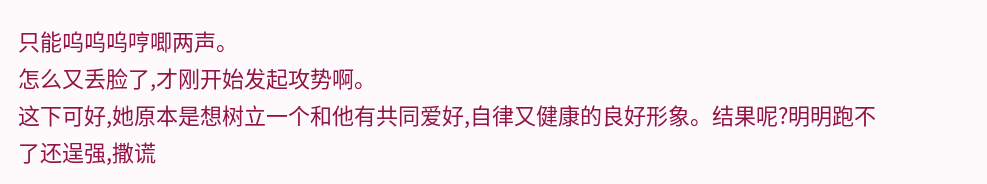只能呜呜呜哼唧两声。
怎么又丢脸了,才刚开始发起攻势啊。
这下可好,她原本是想树立一个和他有共同爱好,自律又健康的良好形象。结果呢?明明跑不了还逞强,撒谎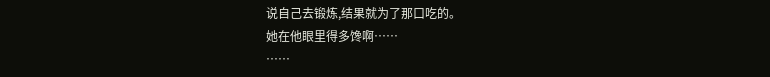说自己去锻炼,结果就为了那口吃的。
她在他眼里得多馋啊……
……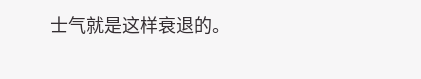士气就是这样衰退的。